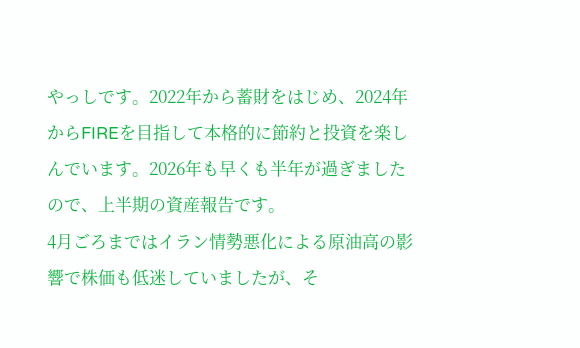やっしです。2022年から蓄財をはじめ、2024年からFIREを目指して本格的に節約と投資を楽しんでいます。2026年も早くも半年が過ぎましたので、上半期の資産報告です。
4月ごろまではイラン情勢悪化による原油高の影響で株価も低迷していましたが、そ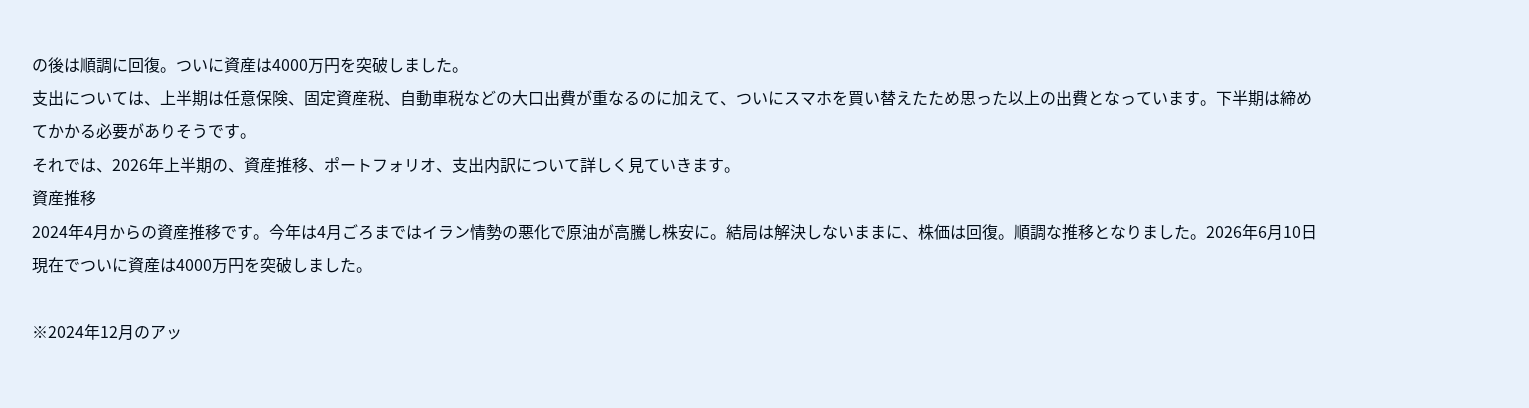の後は順調に回復。ついに資産は4000万円を突破しました。
支出については、上半期は任意保険、固定資産税、自動車税などの大口出費が重なるのに加えて、ついにスマホを買い替えたため思った以上の出費となっています。下半期は締めてかかる必要がありそうです。
それでは、2026年上半期の、資産推移、ポートフォリオ、支出内訳について詳しく見ていきます。
資産推移
2024年4月からの資産推移です。今年は4月ごろまではイラン情勢の悪化で原油が高騰し株安に。結局は解決しないままに、株価は回復。順調な推移となりました。2026年6月10日現在でついに資産は4000万円を突破しました。

※2024年12月のアッ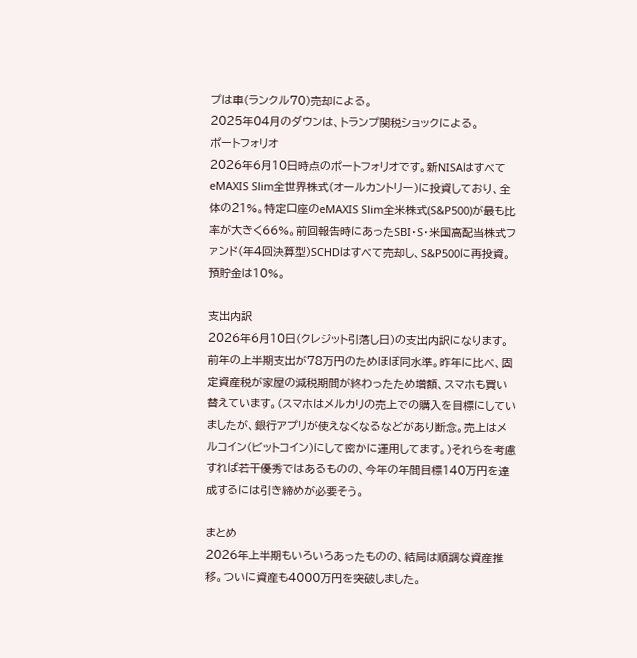プは車(ランクル70)売却による。
2025年04月のダウンは、トランプ関税ショックによる。
ポートフォリオ
2026年6月10日時点のポートフォリオです。新NISAはすべてeMAXIS Slim全世界株式(オールカントリー)に投資しており、全体の21%。特定口座のeMAXIS Slim全米株式(S&P500)が最も比率が大きく66%。前回報告時にあったSBI・S・米国高配当株式ファンド(年4回決算型)SCHDはすべて売却し、S&P500に再投資。預貯金は10%。

支出内訳
2026年6月10日(クレジット引落し日)の支出内訳になります。前年の上半期支出が78万円のためほぼ同水準。昨年に比べ、固定資産税が家屋の減税期間が終わったため増額、スマホも買い替えています。(スマホはメルカリの売上での購入を目標にしていましたが、銀行アプリが使えなくなるなどがあり断念。売上はメルコイン(ビットコイン)にして密かに運用してます。)それらを考慮すれば若干優秀ではあるものの、今年の年間目標140万円を達成するには引き締めが必要そう。

まとめ
2026年上半期もいろいろあったものの、結局は順調な資産推移。ついに資産も4000万円を突破しました。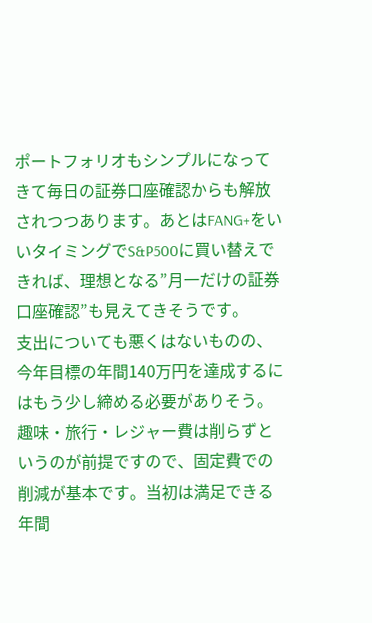ポートフォリオもシンプルになってきて毎日の証券口座確認からも解放されつつあります。あとはFANG+をいいタイミングでS&P500に買い替えできれば、理想となる”月一だけの証券口座確認”も見えてきそうです。
支出についても悪くはないものの、今年目標の年間140万円を達成するにはもう少し締める必要がありそう。趣味・旅行・レジャー費は削らずというのが前提ですので、固定費での削減が基本です。当初は満足できる年間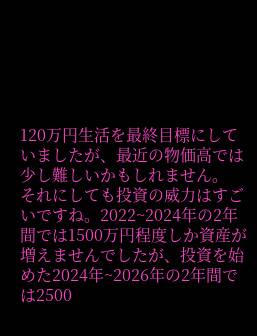120万円生活を最終目標にしていましたが、最近の物価高では少し難しいかもしれません。
それにしても投資の威力はすごいですね。2022~2024年の2年間では1500万円程度しか資産が増えませんでしたが、投資を始めた2024年~2026年の2年間では2500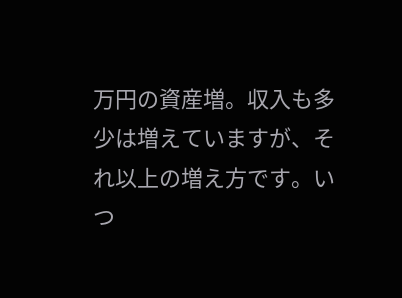万円の資産増。収入も多少は増えていますが、それ以上の増え方です。いつ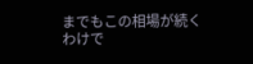までもこの相場が続くわけで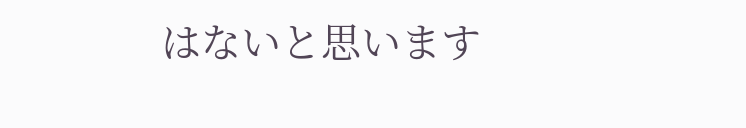はないと思います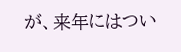が、来年にはつい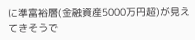に準富裕層(金融資産5000万円超)が見えてきそうで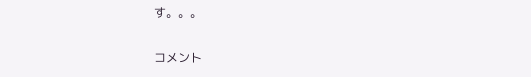す。。。

コメント